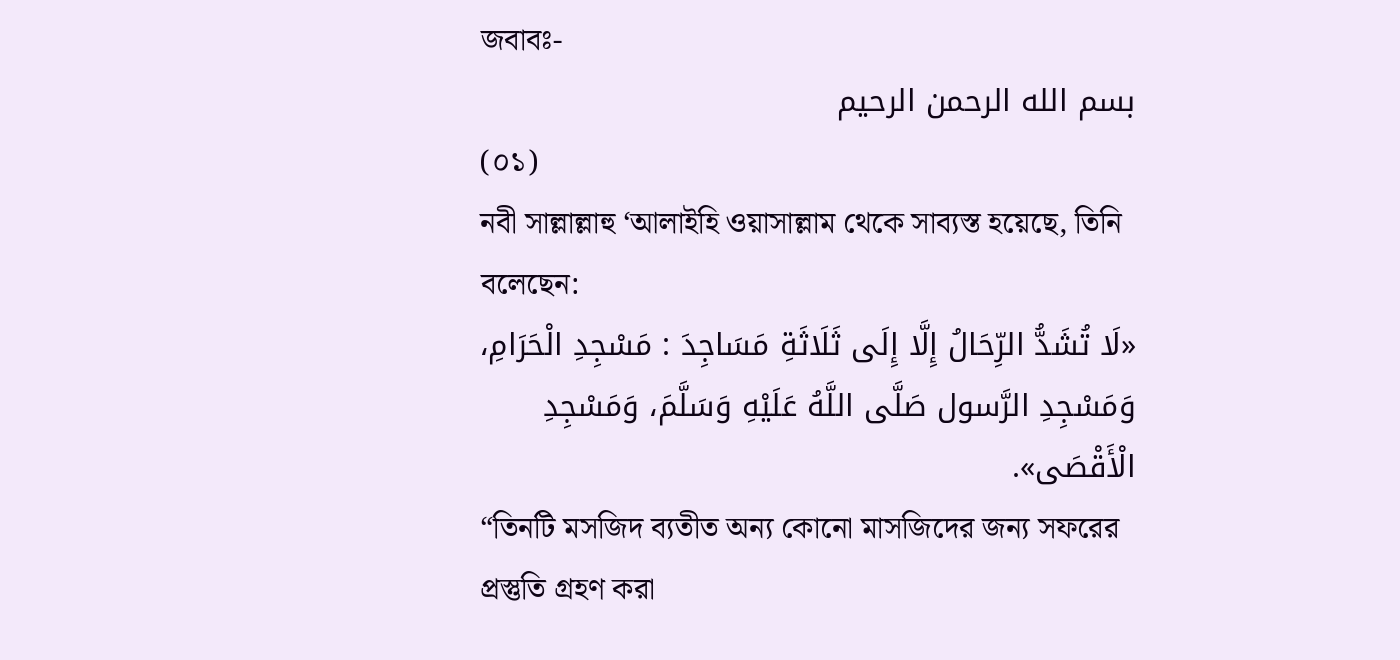জবাবঃ-
بسم الله الرحمن الرحيم
(০১)
নবী সাল্লাল্লাহু ‘আলাইহি ওয়াসাল্লাম থেকে সাব্যস্ত হয়েছে, তিনি বলেছেন:
«لَا تُشَدُّ الرِّحَالُ إِلَّا إِلَى ثَلَاثَةِ مَسَاجِدَ : مَسْجِدِ الْحَرَامِ، وَمَسْجِدِ الرَّسول صَلَّى اللَّهُ عَلَيْهِ وَسَلَّمَ، وَمَسْجِدِ الْأَقْصَى».
“তিনটি মসজিদ ব্যতীত অন্য কোনো মাসজিদের জন্য সফরের প্রস্তুতি গ্রহণ করা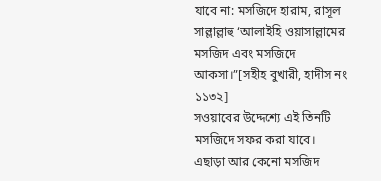যাবে না: মসজিদে হারাম, রাসূল সাল্লাল্লাহু ‘আলাইহি ওয়াসাল্লামের মসজিদ এবং মসজিদে আকসা।”[সহীহ বুখারী, হাদীস নং ১১৩২]
সওয়াবের উদ্দেশ্যে এই তিনটি মসজিদে সফর করা যাবে। এছাড়া আর কেনো মসজিদ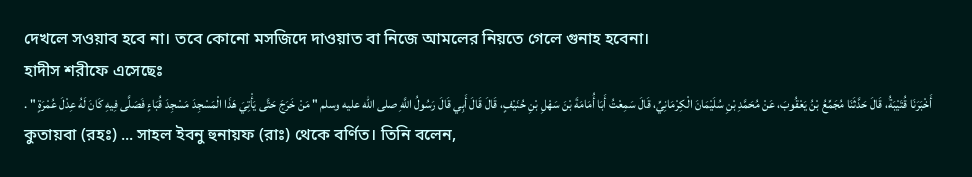দেখলে সওয়াব হবে না। তবে কোনো মসজিদে দাওয়াত বা নিজে আমলের নিয়তে গেলে গুনাহ হবেনা।
হাদীস শরীফে এসেছেঃ
أَخْبَرَنَا قُتَيْبَةُ، قَالَ حَدَّثَنَا مُجَمِّعُ بْنُ يَعْقُوبَ، عَنْ مُحَمَّدِ بْنِ سُلَيْمَانَ الْكِرْمَانِيِّ، قَالَ سَمِعْتُ أَبَا أُمَامَةَ بْنَ سَهْلِ بْنِ حُنَيْفٍ، قَالَ قَالَ أَبِي قَالَ رَسُولُ اللَّهِ صلى الله عليه وسلم " مَنْ خَرَجَ حَتَّى يَأْتِيَ هَذَا الْمَسْجِدَ مَسْجِدَ قُبَاءٍ فَصَلَّى فِيهِ كَانَ لَهُ عِدْلَ عُمْرَةٍ " .
কুতায়বা (রহঃ) ... সাহল ইবনু হুনায়ফ (রাঃ) থেকে বর্ণিত। তিনি বলেন,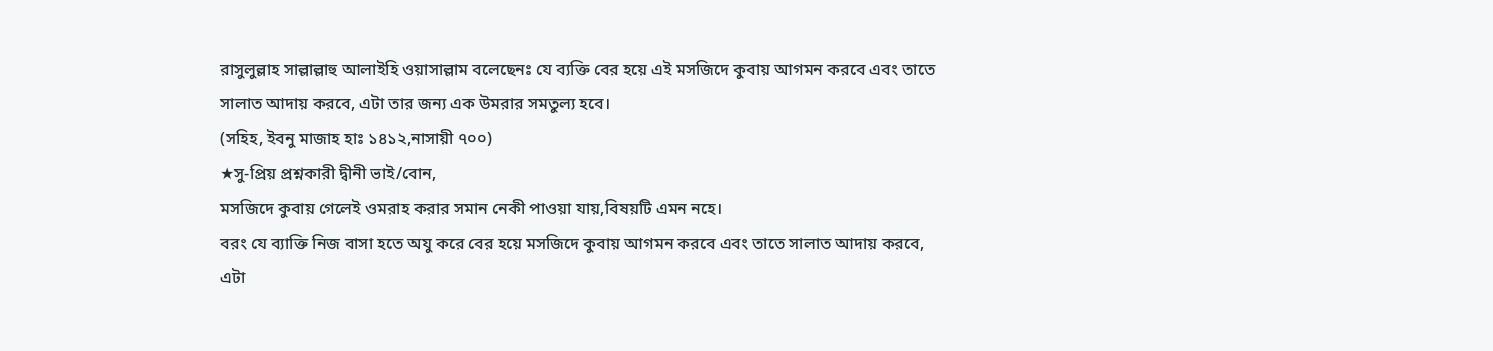রাসুলুল্লাহ সাল্লাল্লাহু আলাইহি ওয়াসাল্লাম বলেছেনঃ যে ব্যক্তি বের হয়ে এই মসজিদে কুবায় আগমন করবে এবং তাতে সালাত আদায় করবে, এটা তার জন্য এক উমরার সমতুল্য হবে।
(সহিহ, ইবনু মাজাহ হাঃ ১৪১২,নাসায়ী ৭০০)
★সু-প্রিয় প্রশ্নকারী দ্বীনী ভাই/বোন,
মসজিদে কুবায় গেলেই ওমরাহ করার সমান নেকী পাওয়া যায়,বিষয়টি এমন নহে।
বরং যে ব্যাক্তি নিজ বাসা হতে অযু করে বের হয়ে মসজিদে কুবায় আগমন করবে এবং তাতে সালাত আদায় করবে, এটা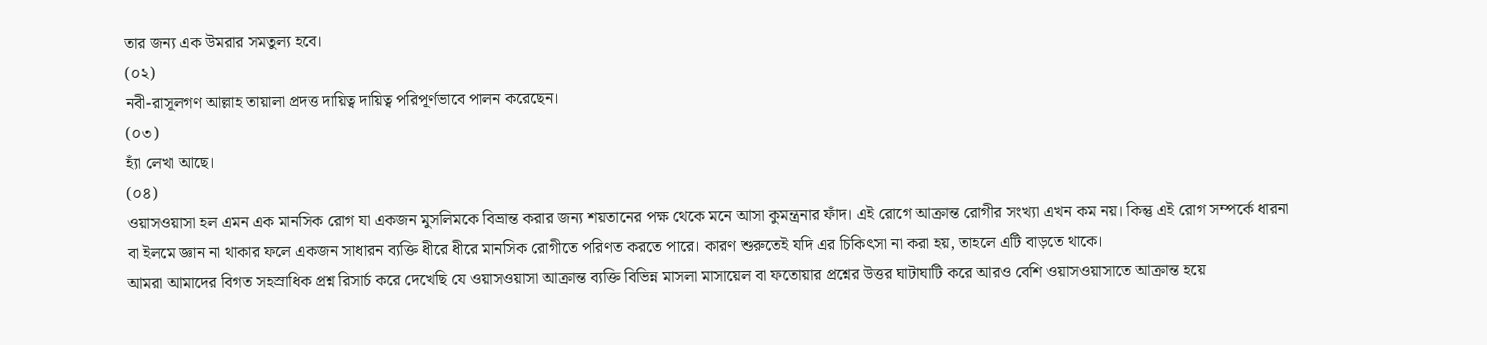তার জন্য এক উমরার সমতুল্য হবে।
(০২)
নবী-রাসূলগণ আল্লাহ তায়ালা প্রদত্ত দায়িত্ব দায়িত্ব পরিপূর্ণভাবে পালন করেছেন।
(০৩)
হ্যাঁ লেখা আছে।
(০৪)
ওয়াসওয়াসা হল এমন এক মানসিক রোগ যা একজন মুসলিমকে বিভ্রান্ত করার জন্য শয়তানের পক্ষ থেকে মনে আসা কুমন্ত্রনার ফাঁদ। এই রোগে আক্রান্ত রোগীর সংখ্যা এখন কম নয়। কিন্তু এই রোগ সম্পর্কে ধারনা বা ইলমে জ্ঞান না থাকার ফলে একজন সাধারন ব্যক্তি ধীরে ধীরে মানসিক রোগীতে পরিণত করতে পারে। কারণ শুরুতেই যদি এর চিকিৎসা না করা হয়, তাহলে এটি বাড়তে থাকে।
আমরা আমাদের বিগত সহস্রাধিক প্রশ্ন রিসার্চ করে দেখেছি যে ওয়াসওয়াসা আক্রান্ত ব্যক্তি বিভিন্ন মাসলা মাসায়েল বা ফতোয়ার প্রশ্নের উত্তর ঘাটাঘাটি করে আরও বেশি ওয়াসওয়াসাতে আক্রান্ত হয়ে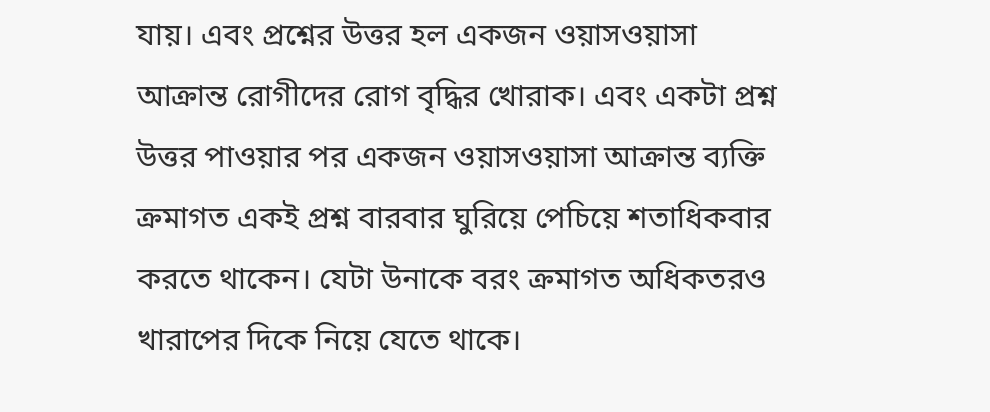যায়। এবং প্রশ্নের উত্তর হল একজন ওয়াসওয়াসা আক্রান্ত রোগীদের রোগ বৃদ্ধির খোরাক। এবং একটা প্রশ্ন উত্তর পাওয়ার পর একজন ওয়াসওয়াসা আক্রান্ত ব্যক্তি ক্রমাগত একই প্রশ্ন বারবার ঘুরিয়ে পেচিয়ে শতাধিকবার করতে থাকেন। যেটা উনাকে বরং ক্রমাগত অধিকতরও খারাপের দিকে নিয়ে যেতে থাকে।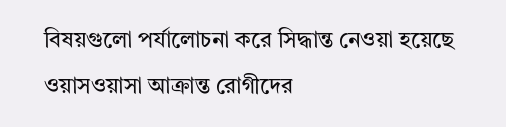বিষয়গুলো পর্যালোচনা করে সিদ্ধান্ত নেওয়া হয়েছে ওয়াসওয়াসা আক্রান্ত রোগীদের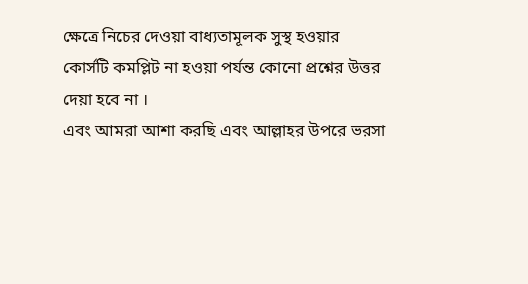ক্ষেত্রে নিচের দেওয়া বাধ্যতামূলক সুস্থ হওয়ার কোর্সটি কমপ্লিট না হওয়া পর্যন্ত কোনো প্রশ্নের উত্তর দেয়া হবে না ।
এবং আমরা আশা করছি এবং আল্লাহর উপরে ভরসা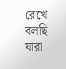রেখে বলছি যারা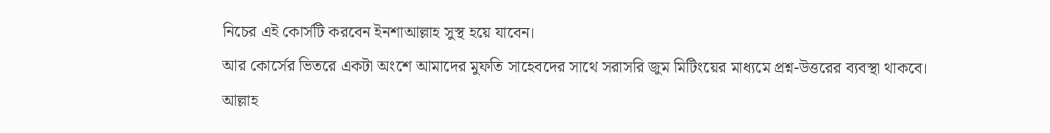নিচের এই কোর্সটি করবেন ইনশাআল্লাহ সুস্থ হয়ে যাবেন।
আর কোর্সের ভিতরে একটা অংশে আমাদের মুফতি সাহেবদের সাথে সরাসরি জুম মিটিংয়ের মাধ্যমে প্রশ্ন-উত্তরের ব্যবস্থা থাকবে।
আল্লাহ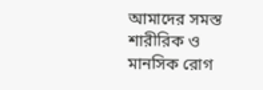আমাদের সমস্ত শারীরিক ও মানসিক রোগ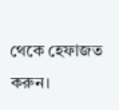থেকে হেফাজত করুন।